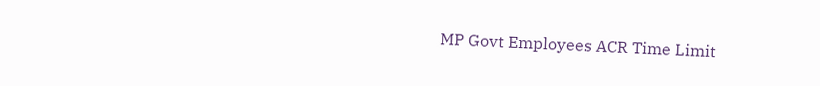MP Govt Employees ACR Time Limit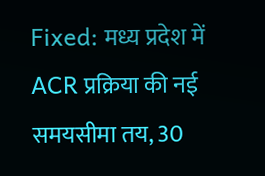Fixed: मध्य प्रदेश में ACR प्रक्रिया की नई समयसीमा तय, 30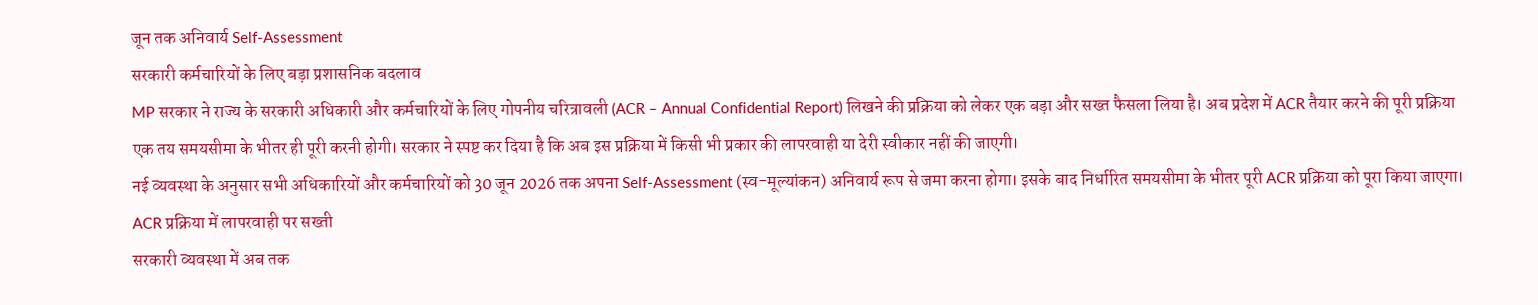जून तक अनिवार्य Self-Assessment
सरकारी कर्मचारियों के लिए बड़ा प्रशासनिक बदलाव
MP सरकार ने राज्य के सरकारी अधिकारी और कर्मचारियों के लिए गोपनीय चरित्रावली (ACR – Annual Confidential Report) लिखने की प्रक्रिया को लेकर एक बड़ा और सख्त फैसला लिया है। अब प्रदेश में ACR तैयार करने की पूरी प्रक्रिया एक तय समयसीमा के भीतर ही पूरी करनी होगी। सरकार ने स्पष्ट कर दिया है कि अब इस प्रक्रिया में किसी भी प्रकार की लापरवाही या देरी स्वीकार नहीं की जाएगी।
नई व्यवस्था के अनुसार सभी अधिकारियों और कर्मचारियों को 30 जून 2026 तक अपना Self-Assessment (स्व-मूल्यांकन) अनिवार्य रूप से जमा करना होगा। इसके बाद निर्धारित समयसीमा के भीतर पूरी ACR प्रक्रिया को पूरा किया जाएगा।
ACR प्रक्रिया में लापरवाही पर सख्ती
सरकारी व्यवस्था में अब तक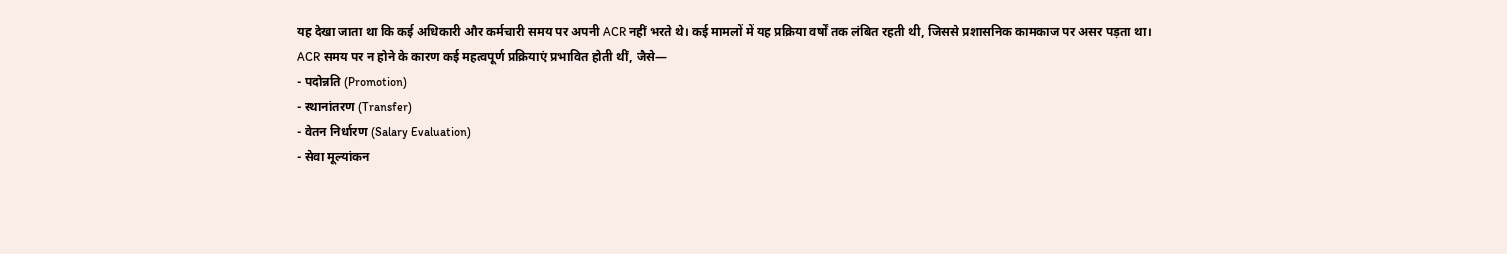यह देखा जाता था कि कई अधिकारी और कर्मचारी समय पर अपनी ACR नहीं भरते थे। कई मामलों में यह प्रक्रिया वर्षों तक लंबित रहती थी, जिससे प्रशासनिक कामकाज पर असर पड़ता था।
ACR समय पर न होने के कारण कई महत्वपूर्ण प्रक्रियाएं प्रभावित होती थीं, जैसे—
- पदोन्नति (Promotion)
- स्थानांतरण (Transfer)
- वेतन निर्धारण (Salary Evaluation)
- सेवा मूल्यांकन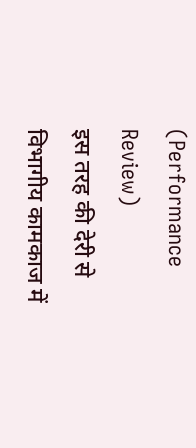(Performance Review)
इस तरह की देरी से विभागीय कामकाज में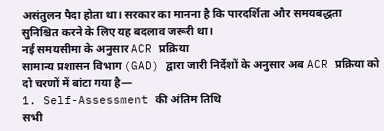असंतुलन पैदा होता था। सरकार का मानना है कि पारदर्शिता और समयबद्धता सुनिश्चित करने के लिए यह बदलाव जरूरी था।
नई समयसीमा के अनुसार ACR प्रक्रिया
सामान्य प्रशासन विभाग (GAD) द्वारा जारी निर्देशों के अनुसार अब ACR प्रक्रिया को दो चरणों में बांटा गया है—
1. Self-Assessment की अंतिम तिथि
सभी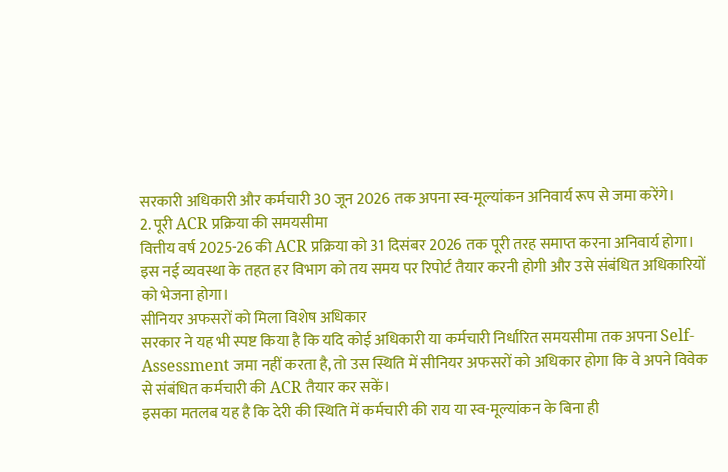सरकारी अधिकारी और कर्मचारी 30 जून 2026 तक अपना स्व-मूल्यांकन अनिवार्य रूप से जमा करेंगे।
2. पूरी ACR प्रक्रिया की समयसीमा
वित्तीय वर्ष 2025-26 की ACR प्रक्रिया को 31 दिसंबर 2026 तक पूरी तरह समाप्त करना अनिवार्य होगा।
इस नई व्यवस्था के तहत हर विभाग को तय समय पर रिपोर्ट तैयार करनी होगी और उसे संबंधित अधिकारियों को भेजना होगा।
सीनियर अफसरों को मिला विशेष अधिकार
सरकार ने यह भी स्पष्ट किया है कि यदि कोई अधिकारी या कर्मचारी निर्धारित समयसीमा तक अपना Self-Assessment जमा नहीं करता है, तो उस स्थिति में सीनियर अफसरों को अधिकार होगा कि वे अपने विवेक से संबंधित कर्मचारी की ACR तैयार कर सकें।
इसका मतलब यह है कि देरी की स्थिति में कर्मचारी की राय या स्व-मूल्यांकन के बिना ही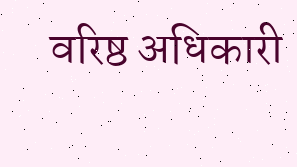वरिष्ठ अधिकारी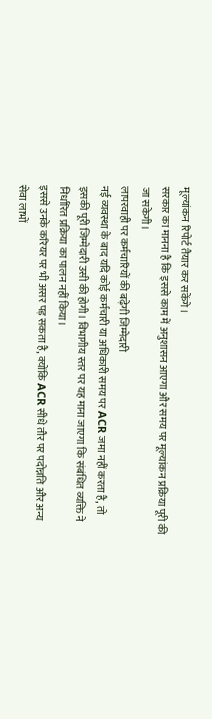मूल्यांकन रिपोर्ट तैयार कर सकेंगे।
सरकार का मानना है कि इससे काम में अनुशासन आएगा और समय पर मूल्यांकन प्रक्रिया पूरी की जा सकेगी।
लापरवाही पर कर्मचारियों की बढ़ेगी जिम्मेदारी
नई व्यवस्था के बाद यदि कोई कर्मचारी या अधिकारी समय पर ACR जमा नहीं करता है, तो इसकी पूरी जिम्मेदारी उसी की होगी। विभागीय स्तर पर यह माना जाएगा कि संबंधित व्यक्ति ने निर्धारित प्रक्रिया का पालन नहीं किया।
इससे उनके करियर पर भी असर पड़ सकता है, क्योंकि ACR सीधे तौर पर पदोन्नति और अन्य सेवा लाभों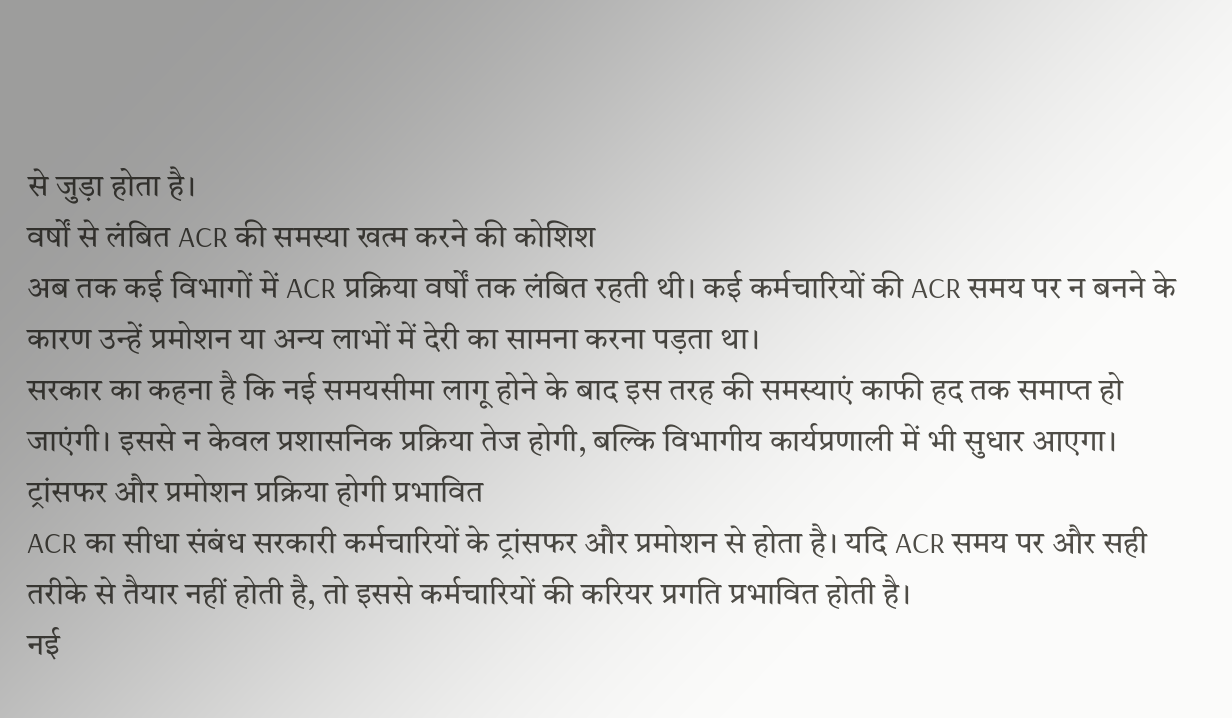से जुड़ा होता है।
वर्षों से लंबित ACR की समस्या खत्म करने की कोशिश
अब तक कई विभागों में ACR प्रक्रिया वर्षों तक लंबित रहती थी। कई कर्मचारियों की ACR समय पर न बनने के कारण उन्हें प्रमोशन या अन्य लाभों में देरी का सामना करना पड़ता था।
सरकार का कहना है कि नई समयसीमा लागू होने के बाद इस तरह की समस्याएं काफी हद तक समाप्त हो जाएंगी। इससे न केवल प्रशासनिक प्रक्रिया तेज होगी, बल्कि विभागीय कार्यप्रणाली में भी सुधार आएगा।
ट्रांसफर और प्रमोशन प्रक्रिया होगी प्रभावित
ACR का सीधा संबंध सरकारी कर्मचारियों के ट्रांसफर और प्रमोशन से होता है। यदि ACR समय पर और सही तरीके से तैयार नहीं होती है, तो इससे कर्मचारियों की करियर प्रगति प्रभावित होती है।
नई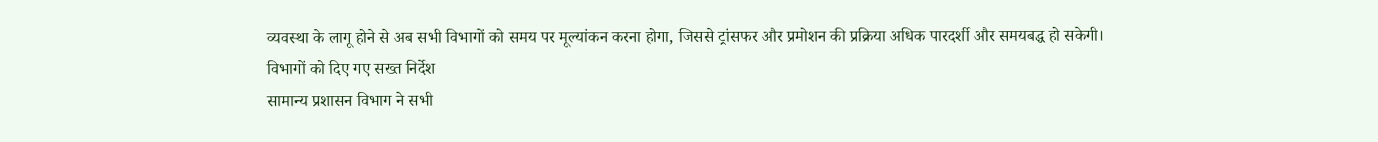व्यवस्था के लागू होने से अब सभी विभागों को समय पर मूल्यांकन करना होगा, जिससे ट्रांसफर और प्रमोशन की प्रक्रिया अधिक पारदर्शी और समयबद्ध हो सकेगी।
विभागों को दिए गए सख्त निर्देश
सामान्य प्रशासन विभाग ने सभी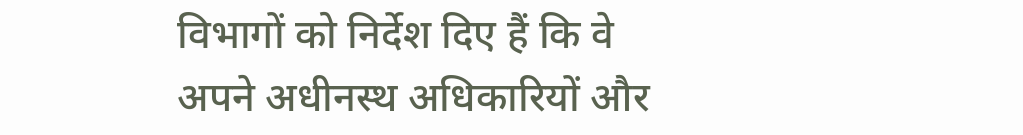विभागों को निर्देश दिए हैं कि वे अपने अधीनस्थ अधिकारियों और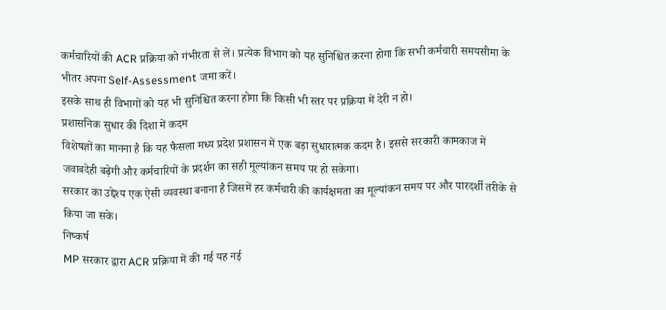कर्मचारियों की ACR प्रक्रिया को गंभीरता से लें। प्रत्येक विभाग को यह सुनिश्चित करना होगा कि सभी कर्मचारी समयसीमा के भीतर अपना Self-Assessment जमा करें।
इसके साथ ही विभागों को यह भी सुनिश्चित करना होगा कि किसी भी स्तर पर प्रक्रिया में देरी न हो।
प्रशासनिक सुधार की दिशा में कदम
विशेषज्ञों का मानना है कि यह फैसला मध्य प्रदेश प्रशासन में एक बड़ा सुधारात्मक कदम है। इससे सरकारी कामकाज में जवाबदेही बढ़ेगी और कर्मचारियों के प्रदर्शन का सही मूल्यांकन समय पर हो सकेगा।
सरकार का उद्देश्य एक ऐसी व्यवस्था बनाना है जिसमें हर कर्मचारी की कार्यक्षमता का मूल्यांकन समय पर और पारदर्शी तरीके से किया जा सके।
निष्कर्ष
MP सरकार द्वारा ACR प्रक्रिया में की गई यह नई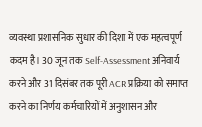व्यवस्था प्रशासनिक सुधार की दिशा में एक महत्वपूर्ण कदम है। 30 जून तक Self-Assessment अनिवार्य करने और 31 दिसंबर तक पूरी ACR प्रक्रिया को समाप्त करने का निर्णय कर्मचारियों में अनुशासन और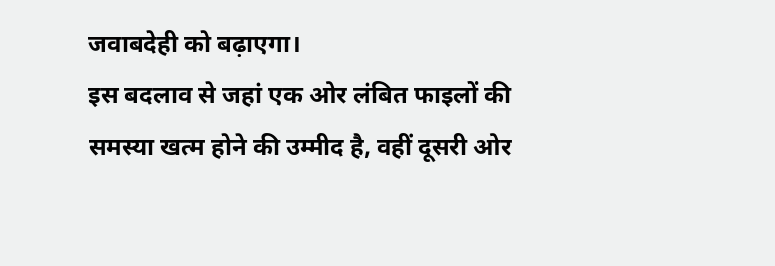जवाबदेही को बढ़ाएगा।
इस बदलाव से जहां एक ओर लंबित फाइलों की समस्या खत्म होने की उम्मीद है, वहीं दूसरी ओर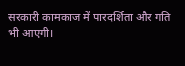सरकारी कामकाज में पारदर्शिता और गति भी आएगी।